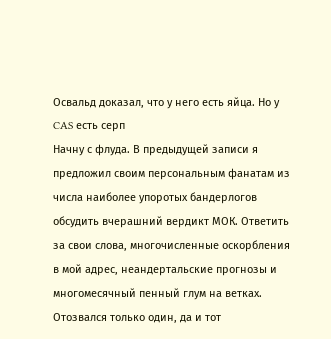Освальд доказал, что у него есть яйца. Но у CAS есть серп
Начну с флуда. В предыдущей записи я предложил своим персональным фанатам из числа наиболее упоротых бандерлогов обсудить вчерашний вердикт МОК. Ответить за свои слова, многочисленные оскорбления в мой адрес, неандертальские прогнозы и многомесячный пенный глум на ветках.
Отозвался только один, да и тот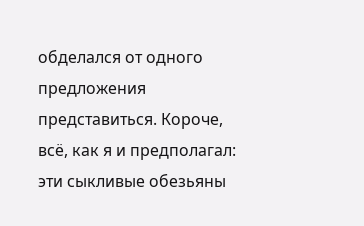обделался от одного предложения представиться. Короче, всё, как я и предполагал: эти сыкливые обезьяны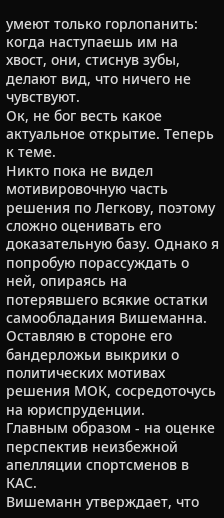умеют только горлопанить: когда наступаешь им на хвост, они, стиснув зубы, делают вид, что ничего не чувствуют.
Ок, не бог весть какое актуальное открытие. Теперь к теме.
Никто пока не видел мотивировочную часть решения по Легкову, поэтому сложно оценивать его доказательную базу. Однако я попробую порассуждать о ней, опираясь на потерявшего всякие остатки самообладания Вишеманна. Оставляю в стороне его бандерложьи выкрики о политических мотивах решения МОК, сосредоточусь на юриспруденции.
Главным образом - на оценке перспектив неизбежной апелляции спортсменов в КАС.
Вишеманн утверждает, что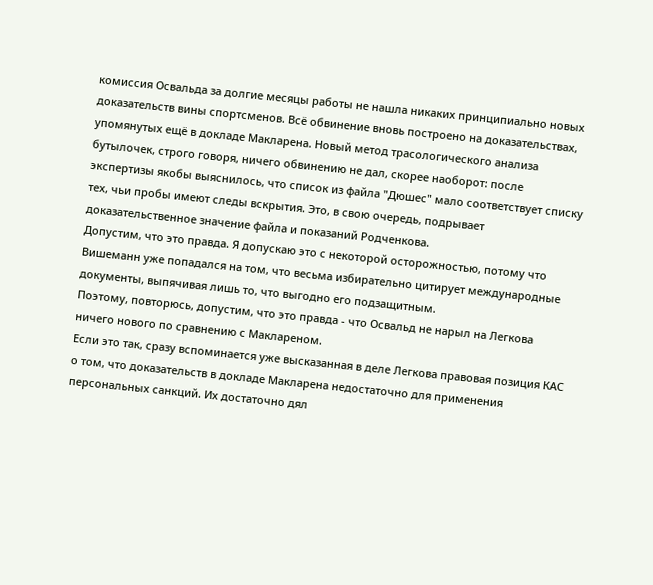комиссия Освальда за долгие месяцы работы не нашла никаких принципиально новых доказательств вины спортсменов. Всё обвинение вновь построено на доказательствах, упомянутых ещё в докладе Макларена. Новый метод трасологического анализа бутылочек, строго говоря, ничего обвинению не дал, скорее наоборот: после экспертизы якобы выяснилось, что список из файла "Дюшес" мало соответствует списку тех, чьи пробы имеют следы вскрытия. Это, в свою очередь, подрывает доказательственное значение файла и показаний Родченкова.
Допустим, что это правда. Я допускаю это с некоторой осторожностью, потому что Вишеманн уже попадался на том, что весьма избирательно цитирует международные документы, выпячивая лишь то, что выгодно его подзащитным.
Поэтому, повторюсь, допустим, что это правда - что Освальд не нарыл на Легкова ничего нового по сравнению с Маклареном.
Если это так, сразу вспоминается уже высказанная в деле Легкова правовая позиция КАС о том, что доказательств в докладе Макларена недостаточно для применения персональных санкций. Их достаточно дял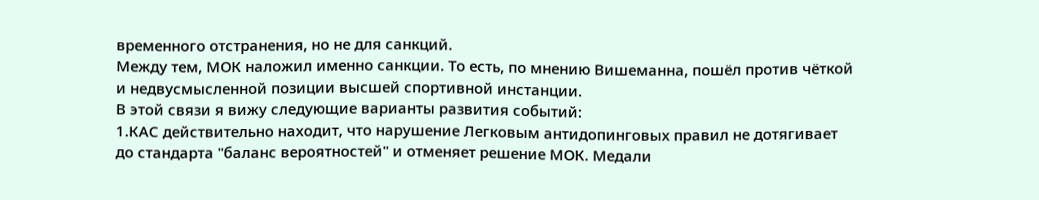временного отстранения, но не для санкций.
Между тем, МОК наложил именно санкции. То есть, по мнению Вишеманна, пошёл против чёткой и недвусмысленной позиции высшей спортивной инстанции.
В этой связи я вижу следующие варианты развития событий:
1.КАС действительно находит, что нарушение Легковым антидопинговых правил не дотягивает до стандарта "баланс вероятностей" и отменяет решение МОК. Медали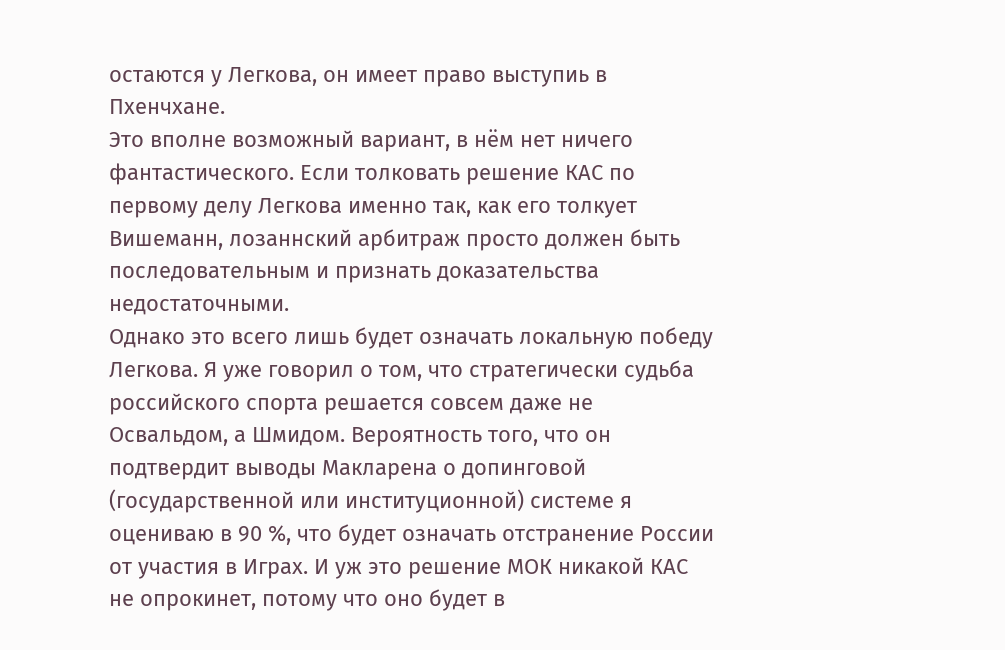остаются у Легкова, он имеет право выступиь в Пхенчхане.
Это вполне возможный вариант, в нём нет ничего фантастического. Если толковать решение КАС по первому делу Легкова именно так, как его толкует Вишеманн, лозаннский арбитраж просто должен быть последовательным и признать доказательства недостаточными.
Однако это всего лишь будет означать локальную победу Легкова. Я уже говорил о том, что стратегически судьба российского спорта решается совсем даже не Освальдом, а Шмидом. Вероятность того, что он подтвердит выводы Макларена о допинговой (государственной или институционной) системе я оцениваю в 90 %, что будет означать отстранение России от участия в Играх. И уж это решение МОК никакой КАС не опрокинет, потому что оно будет в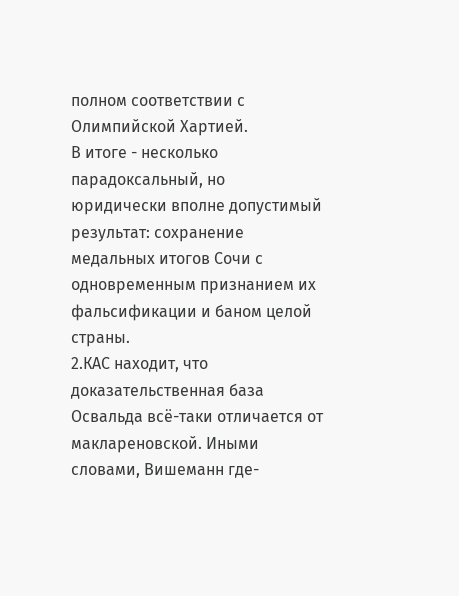полном соответствии с Олимпийской Хартией.
В итоге - несколько парадоксальный, но юридически вполне допустимый результат: сохранение медальных итогов Сочи с одновременным признанием их фальсификации и баном целой страны.
2.КАС находит, что доказательственная база Освальда всё-таки отличается от маклареновской. Иными словами, Вишеманн где-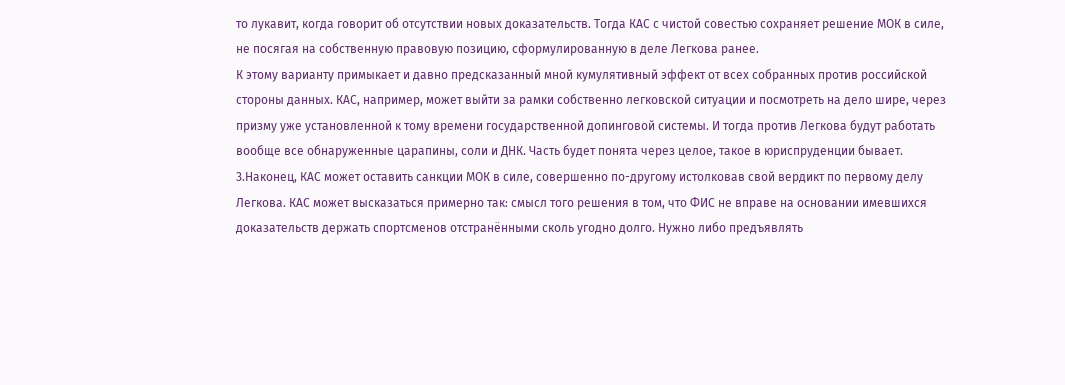то лукавит, когда говорит об отсутствии новых доказательств. Тогда КАС с чистой совестью сохраняет решение МОК в силе, не посягая на собственную правовую позицию, сформулированную в деле Легкова ранее.
К этому варианту примыкает и давно предсказанный мной кумулятивный эффект от всех собранных против российской стороны данных. КАС, например, может выйти за рамки собственно легковской ситуации и посмотреть на дело шире, через призму уже установленной к тому времени государственной допинговой системы. И тогда против Легкова будут работать вообще все обнаруженные царапины, соли и ДНК. Часть будет понята через целое, такое в юриспруденции бывает.
3.Наконец, КАС может оставить санкции МОК в силе, совершенно по-другому истолковав свой вердикт по первому делу Легкова. КАС может высказаться примерно так: смысл того решения в том, что ФИС не вправе на основании имевшихся доказательств держать спортсменов отстранёнными сколь угодно долго. Нужно либо предъявлять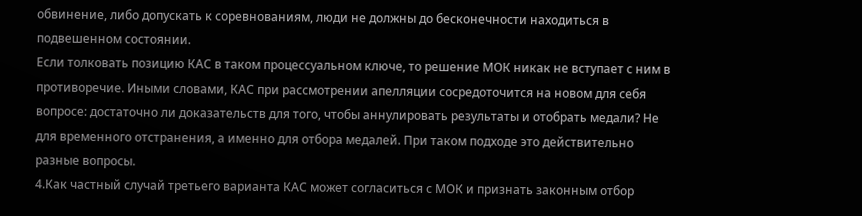обвинение, либо допускать к соревнованиям, люди не должны до бесконечности находиться в подвешенном состоянии.
Если толковать позицию КАС в таком процессуальном ключе, то решение МОК никак не вступает с ним в противоречие. Иными словами, КАС при рассмотрении апелляции сосредоточится на новом для себя вопросе: достаточно ли доказательств для того, чтобы аннулировать результаты и отобрать медали? Не для временного отстранения, а именно для отбора медалей. При таком подходе это действительно разные вопросы.
4.Как частный случай третьего варианта КАС может согласиться с МОК и признать законным отбор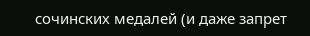сочинских медалей (и даже запрет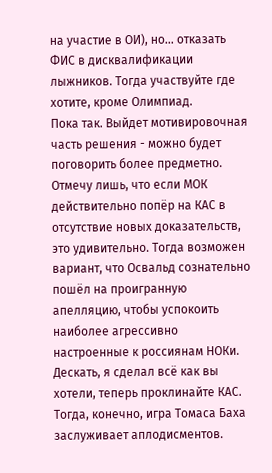на участие в ОИ), но... отказать ФИС в дисквалификации лыжников. Тогда участвуйте где хотите, кроме Олимпиад.
Пока так. Выйдет мотивировочная часть решения - можно будет поговорить более предметно. Отмечу лишь, что если МОК действительно попёр на КАС в отсутствие новых доказательств, это удивительно. Тогда возможен вариант, что Освальд сознательно пошёл на проигранную апелляцию, чтобы успокоить наиболее агрессивно настроенные к россиянам НОКи. Дескать, я сделал всё как вы хотели, теперь проклинайте КАС.
Тогда, конечно, игра Томаса Баха заслуживает аплодисментов.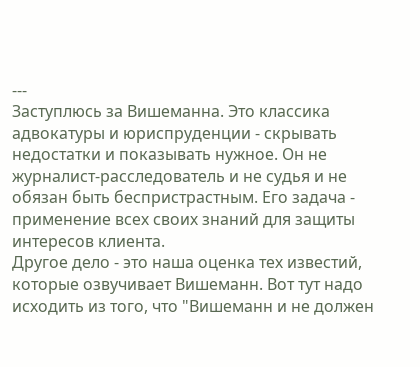---
Заступлюсь за Вишеманна. Это классика адвокатуры и юриспруденции - скрывать недостатки и показывать нужное. Он не журналист-расследователь и не судья и не обязан быть беспристрастным. Его задача - применение всех своих знаний для защиты интересов клиента.
Другое дело - это наша оценка тех известий, которые озвучивает Вишеманн. Вот тут надо исходить из того, что "Вишеманн и не должен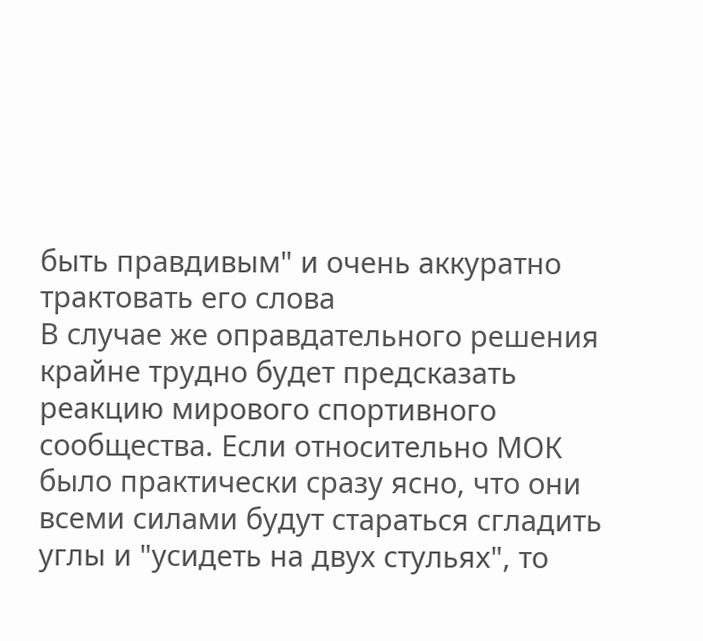быть правдивым" и очень аккуратно трактовать его слова
В случае же оправдательного решения крайне трудно будет предсказать реакцию мирового спортивного сообщества. Если относительно МОК было практически сразу ясно, что они всеми силами будут стараться сгладить углы и "усидеть на двух стульях", то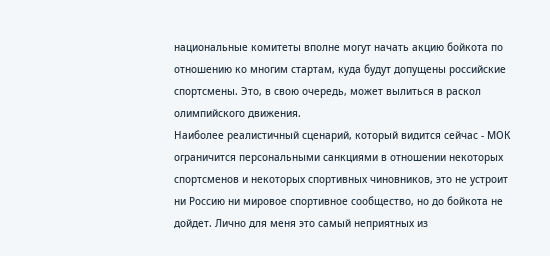национальные комитеты вполне могут начать акцию бойкота по отношению ко многим стартам, куда будут допущены российские спортсмены. Это, в свою очередь, может вылиться в раскол олимпийского движения.
Наиболее реалистичный сценарий, который видится сейчас - МОК ограничится персональными санкциями в отношении некоторых спортсменов и некоторых спортивных чиновников, это не устроит ни Россию ни мировое спортивное сообщество, но до бойкота не дойдет. Лично для меня это самый неприятных из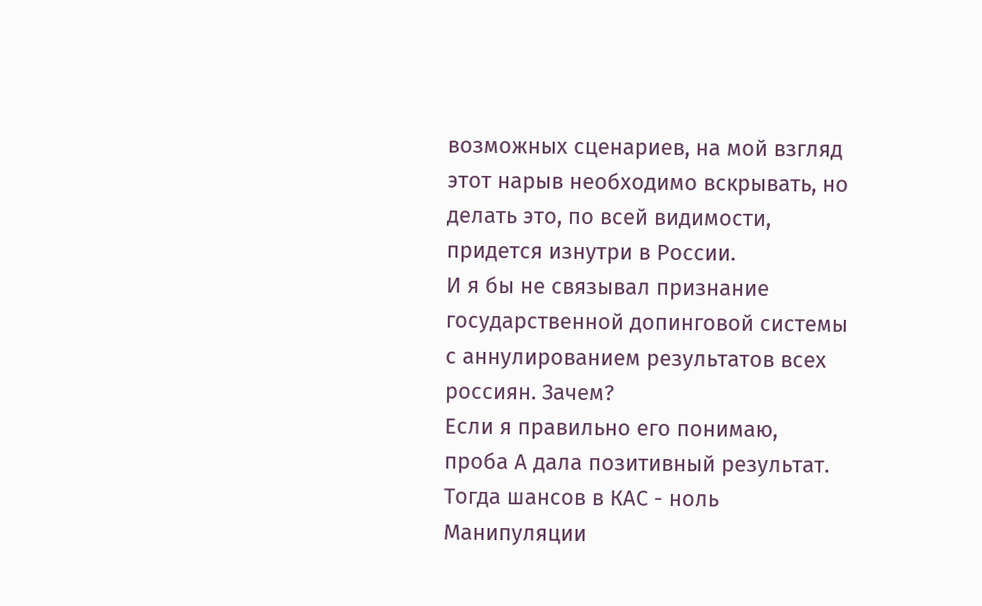возможных сценариев, на мой взгляд этот нарыв необходимо вскрывать, но делать это, по всей видимости, придется изнутри в России.
И я бы не связывал признание государственной допинговой системы с аннулированием результатов всех россиян. Зачем?
Если я правильно его понимаю, проба А дала позитивный результат. Тогда шансов в КАС - ноль
Манипуляции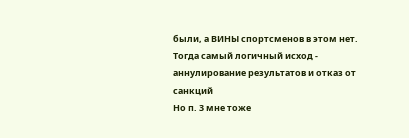были, а ВИНЫ спортсменов в этом нет.
Тогда самый логичный исход - аннулирование результатов и отказ от санкций
Но п. 3 мне тоже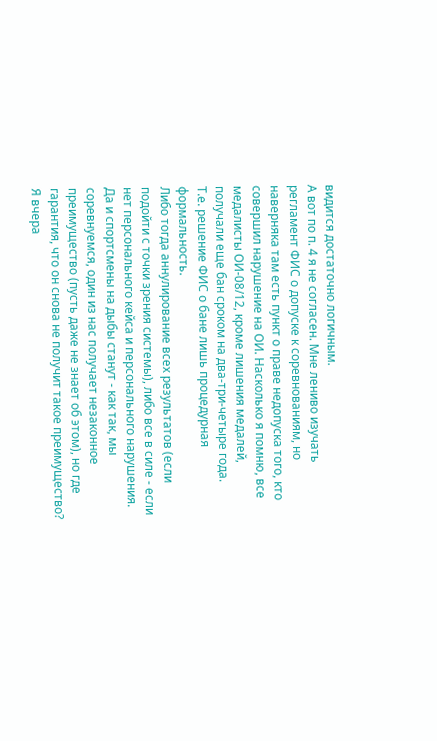видится достаточно логичным.
А вот по п. 4 я не согласен. Мне лениво изучать регламент ФИС о допуске к соревнованиям, но наверняка там есть пункт о праве недопуска того, кто совершил нарушение на ОИ. Насколько я помню, все медалисты ОИ-08/12, кроме лишения медалей, получали еще бан сроком на два-три-четыре года.
Т.е. решение ФИС о бане лишь процедурная формальность.
Либо тогда аннулирование всех результатов (если подойти с точки зрения системы), либо все в силе - если нет персонального кейса и персонального нарушения.
Да и спортсмены на дыбы станут - как так, мы соревнуемся, один из нас получает незаконное преимущество (пусть даже не знает об этом), но где гарантия, что он снова не получит такое преимущество? Я вчера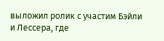выложил ролик с участим Бэйли и Лессера, где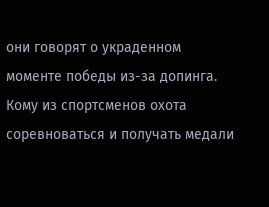они говорят о украденном моменте победы из-за допинга. Кому из спортсменов охота соревноваться и получать медали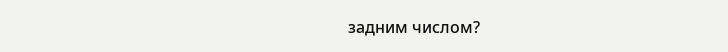задним числом?